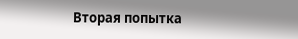Вторая попытка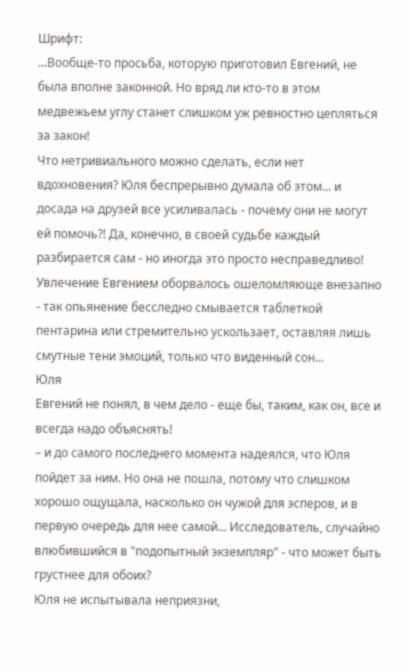Шрифт:
...Вообще-то просьба, которую приготовил Евгений, не была вполне законной. Но вряд ли кто-то в этом медвежьем углу станет слишком уж ревностно цепляться за закон!
Что нетривиального можно сделать, если нет вдохновения? Юля беспрерывно думала об этом... и досада на друзей все усиливалась - почему они не могут ей помочь?! Да, конечно, в своей судьбе каждый разбирается сам - но иногда это просто несправедливо!
Увлечение Евгением оборвалось ошеломляюще внезапно - так опьянение бесследно смывается таблеткой пентарина или стремительно ускользает, оставляя лишь смутные тени эмоций, только что виденный сон...
Юля
Евгений не понял, в чем дело - еще бы, таким, как он, все и всегда надо объяснять!
– и до самого последнего момента надеялся, что Юля пойдет за ним. Но она не пошла, потому что слишком хорошо ощущала, насколько он чужой для эсперов, и в первую очередь для нее самой... Исследователь, случайно влюбившийся в "подопытный экземпляр" - что может быть грустнее для обоих?
Юля не испытывала неприязни,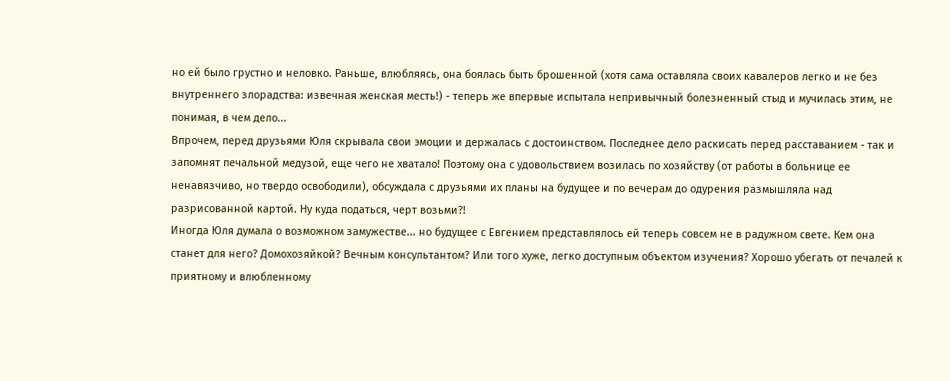но ей было грустно и неловко. Раньше, влюбляясь, она боялась быть брошенной (хотя сама оставляла своих кавалеров легко и не без внутреннего злорадства: извечная женская месть!) - теперь же впервые испытала непривычный болезненный стыд и мучилась этим, не понимая, в чем дело...
Впрочем, перед друзьями Юля скрывала свои эмоции и держалась с достоинством. Последнее дело раскисать перед расставанием - так и запомнят печальной медузой, еще чего не хватало! Поэтому она с удовольствием возилась по хозяйству (от работы в больнице ее ненавязчиво, но твердо освободили), обсуждала с друзьями их планы на будущее и по вечерам до одурения размышляла над разрисованной картой. Ну куда податься, черт возьми?!
Иногда Юля думала о возможном замужестве... но будущее с Евгением представлялось ей теперь совсем не в радужном свете. Кем она станет для него? Домохозяйкой? Вечным консультантом? Или того хуже, легко доступным объектом изучения? Хорошо убегать от печалей к приятному и влюбленному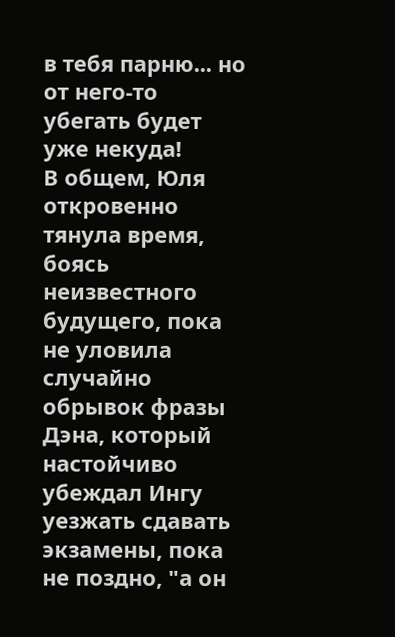в тебя парню... но от него-то убегать будет уже некуда!
В общем, Юля откровенно тянула время, боясь неизвестного будущего, пока не уловила случайно обрывок фразы Дэна, который настойчиво убеждал Ингу уезжать сдавать экзамены, пока не поздно, "а он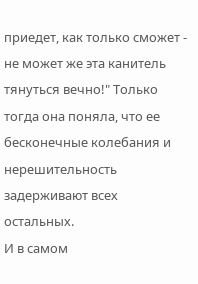приедет, как только сможет - не может же эта канитель тянуться вечно!" Только тогда она поняла, что ее бесконечные колебания и нерешительность задерживают всех остальных.
И в самом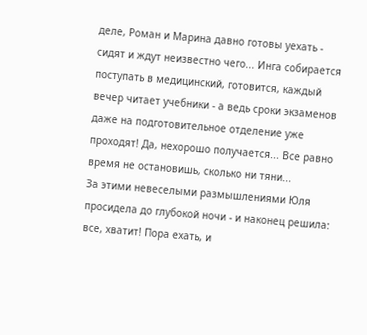деле, Роман и Марина давно готовы уехать - сидят и ждут неизвестно чего... Инга собирается поступать в медицинский, готовится, каждый вечер читает учебники - а ведь сроки экзаменов даже на подготовительное отделение уже проходят! Да, нехорошо получается... Все равно время не остановишь, сколько ни тяни...
За этими невеселыми размышлениями Юля просидела до глубокой ночи - и наконец решила: все, хватит! Пора ехать, и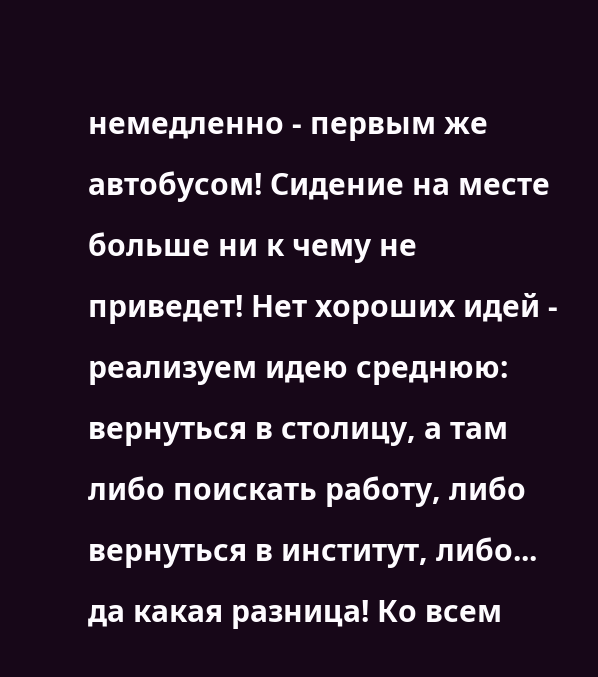немедленно - первым же автобусом! Сидение на месте больше ни к чему не приведет! Нет хороших идей - реализуем идею среднюю: вернуться в столицу, а там либо поискать работу, либо вернуться в институт, либо... да какая разница! Ко всем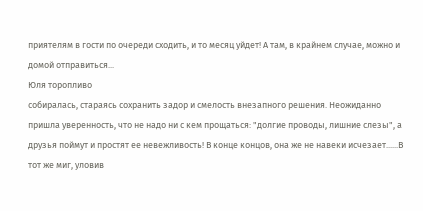приятелям в гости по очереди сходить, и то месяц уйдет! А там, в крайнем случае, можно и домой отправиться...
Юля торопливо
собиралась, стараясь сохранить задор и смелость внезапного решения. Неожиданно пришла уверенность, что не надо ни с кем прощаться: "долгие проводы, лишние слезы", а друзья поймут и простят ее невежливость! В конце концов, она же не навеки исчезает......В тот же миг, уловив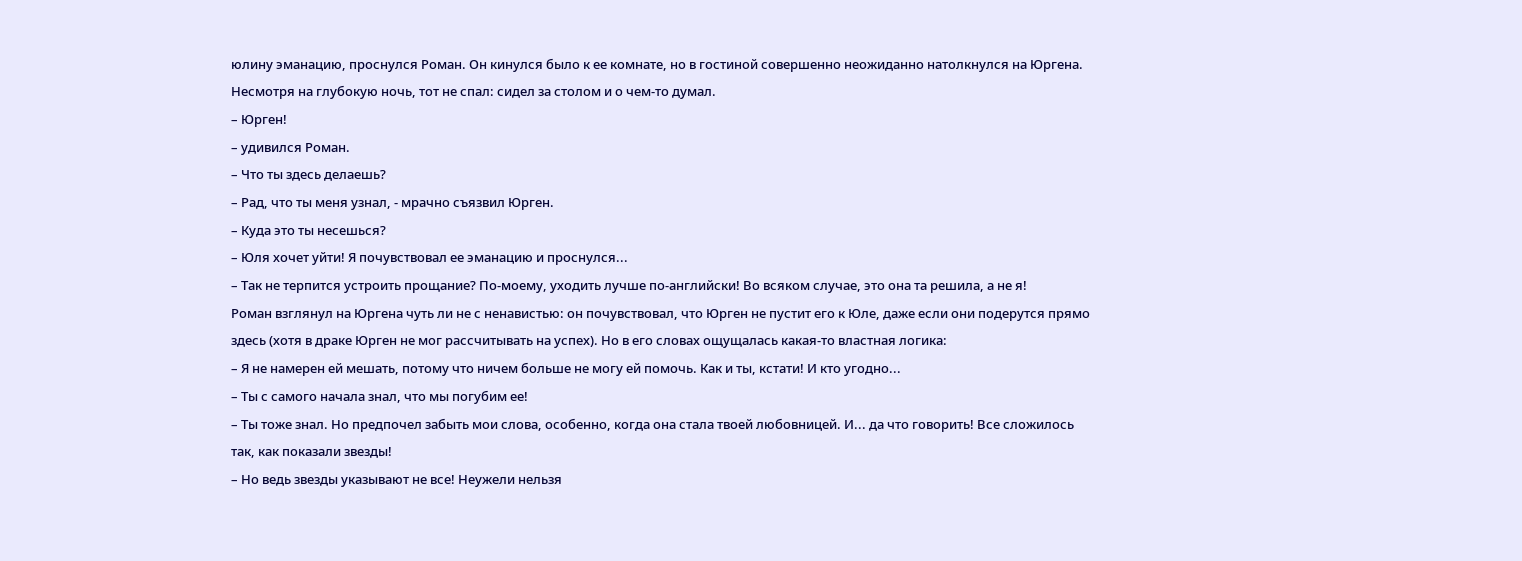юлину эманацию, проснулся Роман. Он кинулся было к ее комнате, но в гостиной совершенно неожиданно натолкнулся на Юргена. Несмотря на глубокую ночь, тот не спал: сидел за столом и о чем-то думал.
– Юрген!
– удивился Роман.
– Что ты здесь делаешь?
– Рад, что ты меня узнал, - мрачно съязвил Юрген.
– Куда это ты несешься?
– Юля хочет уйти! Я почувствовал ее эманацию и проснулся...
– Так не терпится устроить прощание? По-моему, уходить лучше по-английски! Во всяком случае, это она та решила, а не я!
Роман взглянул на Юргена чуть ли не с ненавистью: он почувствовал, что Юрген не пустит его к Юле, даже если они подерутся прямо здесь (хотя в драке Юрген не мог рассчитывать на успех). Но в его словах ощущалась какая-то властная логика:
– Я не намерен ей мешать, потому что ничем больше не могу ей помочь. Как и ты, кстати! И кто угодно...
– Ты с самого начала знал, что мы погубим ее!
– Ты тоже знал. Но предпочел забыть мои слова, особенно, когда она стала твоей любовницей. И... да что говорить! Все сложилось так, как показали звезды!
– Но ведь звезды указывают не все! Неужели нельзя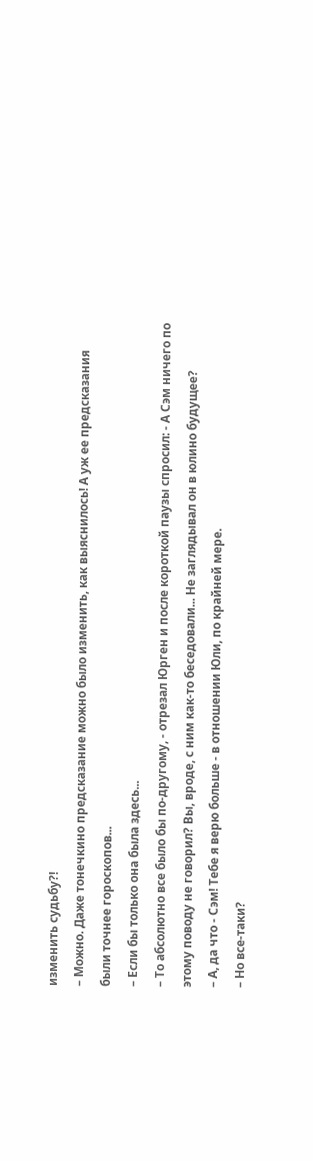изменить судьбу?!
– Можно. Даже тонечкино предсказание можно было изменить, как выяснилось! А уж ее предсказания были точнее гороскопов...
– Если бы только она была здесь...
– То абсолютно все было бы по-другому, - отрезал Юрген и после короткой паузы спросил: - А Сэм ничего по этому поводу не говорил? Вы, вроде, с ним как-то беседовали... Не заглядывал он в юлино будущее?
– А, да что - Сэм! Тебе я верю больше - в отношении Юли, по крайней мере.
– Но все-таки?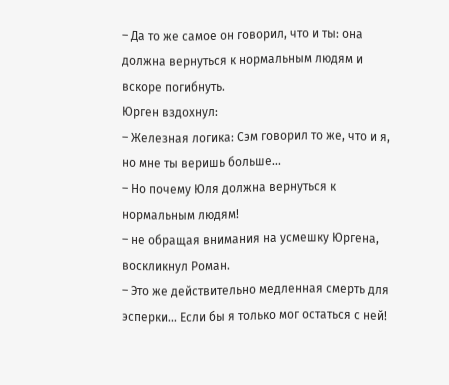– Да то же самое он говорил, что и ты: она должна вернуться к нормальным людям и вскоре погибнуть.
Юрген вздохнул:
– Железная логика: Сэм говорил то же, что и я, но мне ты веришь больше...
– Но почему Юля должна вернуться к нормальным людям!
– не обращая внимания на усмешку Юргена, воскликнул Роман.
– Это же действительно медленная смерть для эсперки... Если бы я только мог остаться с ней!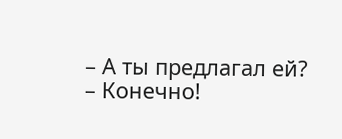– А ты предлагал ей?
– Конечно!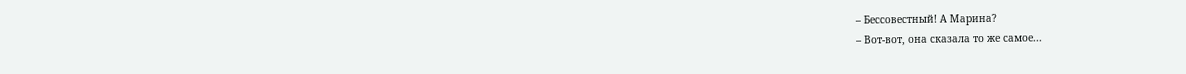– Бессовестный! А Марина?
– Вот-вот, она сказала то же самое...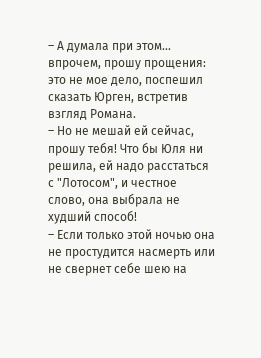– А думала при этом... впрочем, прошу прощения: это не мое дело, поспешил сказать Юрген, встретив взгляд Романа.
– Но не мешай ей сейчас, прошу тебя! Что бы Юля ни решила, ей надо расстаться с "Лотосом", и честное слово, она выбрала не худший способ!
– Если только этой ночью она не простудится насмерть или не свернет себе шею на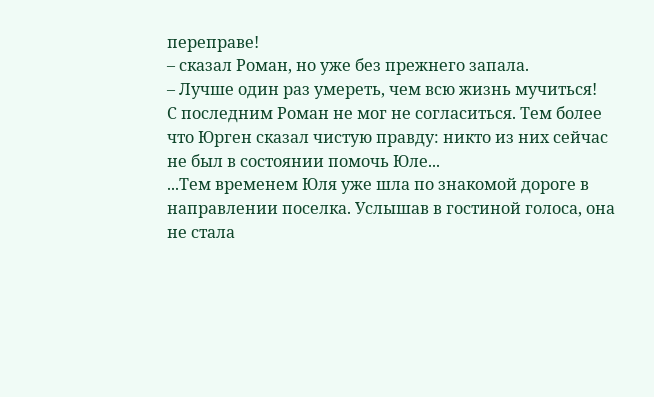переправе!
– сказал Роман, но уже без прежнего запала.
– Лучше один раз умереть, чем всю жизнь мучиться!
С последним Роман не мог не согласиться. Тем более что Юрген сказал чистую правду: никто из них сейчас не был в состоянии помочь Юле...
...Тем временем Юля уже шла по знакомой дороге в направлении поселка. Услышав в гостиной голоса, она не стала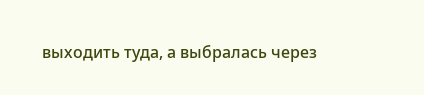выходить туда, а выбралась через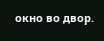окно во двор.